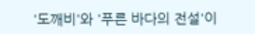'도깨비'와 '푸른 바다의 전설'이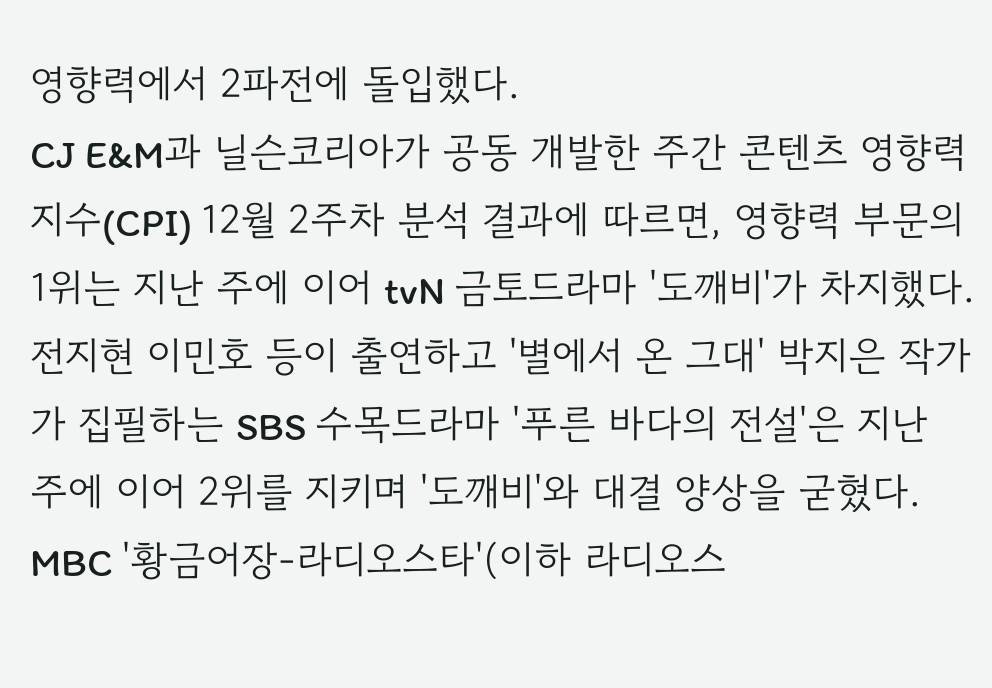영향력에서 2파전에 돌입했다.
CJ E&M과 닐슨코리아가 공동 개발한 주간 콘텐츠 영향력지수(CPI) 12월 2주차 분석 결과에 따르면, 영향력 부문의 1위는 지난 주에 이어 tvN 금토드라마 '도깨비'가 차지했다.
전지현 이민호 등이 출연하고 '별에서 온 그대' 박지은 작가가 집필하는 SBS 수목드라마 '푸른 바다의 전설'은 지난 주에 이어 2위를 지키며 '도깨비'와 대결 양상을 굳혔다. MBC '황금어장-라디오스타'(이하 라디오스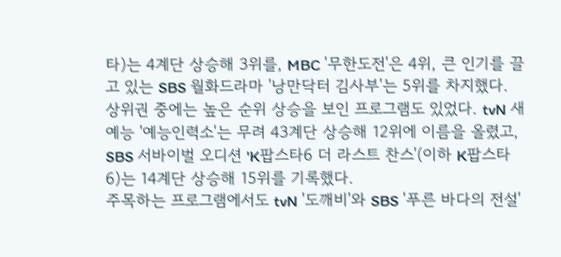타)는 4계단 상승해 3위를, MBC '무한도전'은 4위, 큰 인기를 끌고 있는 SBS 월화드라마 '낭만닥터 김사부'는 5위를 차지했다.
상위권 중에는 높은 순위 상승을 보인 프로그램도 있었다. tvN 새 예능 '예능인력소'는 무려 43계단 상승해 12위에 이름을 올렸고, SBS 서바이벌 오디션 'K팝스타6 더 라스트 찬스'(이하 K팝스타6)는 14계단 상승해 15위를 기록했다.
주목하는 프로그램에서도 tvN '도깨비'와 SBS '푸른 바다의 전설'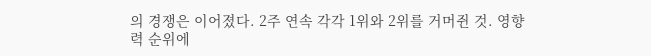의 경쟁은 이어졌다. 2주 연속 각각 1위와 2위를 거머쥔 것. 영향력 순위에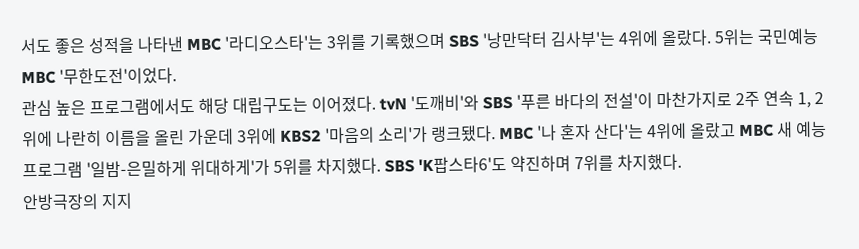서도 좋은 성적을 나타낸 MBC '라디오스타'는 3위를 기록했으며 SBS '낭만닥터 김사부'는 4위에 올랐다. 5위는 국민예능 MBC '무한도전'이었다.
관심 높은 프로그램에서도 해당 대립구도는 이어졌다. tvN '도깨비'와 SBS '푸른 바다의 전설'이 마찬가지로 2주 연속 1, 2위에 나란히 이름을 올린 가운데 3위에 KBS2 '마음의 소리'가 랭크됐다. MBC '나 혼자 산다'는 4위에 올랐고 MBC 새 예능 프로그램 '일밤-은밀하게 위대하게'가 5위를 차지했다. SBS 'K팝스타6'도 약진하며 7위를 차지했다.
안방극장의 지지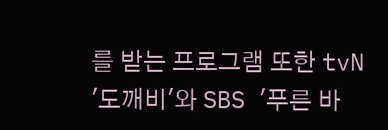를 받는 프로그램 또한 tvN '도깨비'와 SBS '푸른 바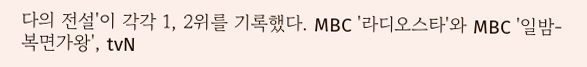다의 전설'이 각각 1, 2위를 기록했다. MBC '라디오스타'와 MBC '일밤-복면가왕', tvN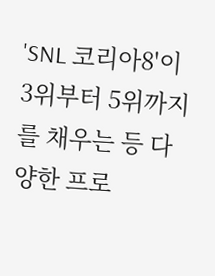'SNL 코리아8'이 3위부터 5위까지를 채우는 등 다양한 프로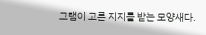그램이 고른 지지를 받는 모양새다.